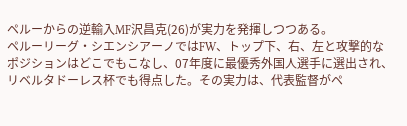ペルーからの逆輸入MF沢昌克(26)が実力を発揮しつつある。
ペルーリーグ・シエンシアーノではFW、トップ下、右、左と攻撃的なポジションはどこでもこなし、07年度に最優秀外国人選手に選出され、リベルタドーレス杯でも得点した。その実力は、代表監督がペ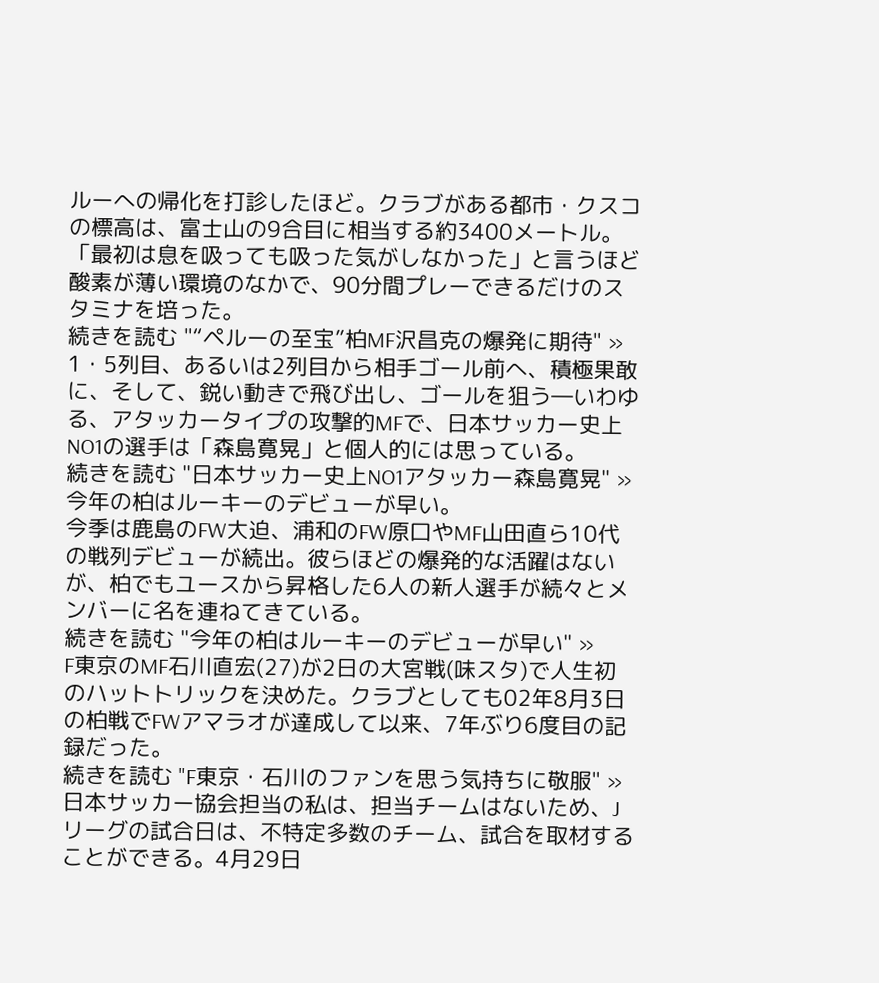ルーへの帰化を打診したほど。クラブがある都市・クスコの標高は、富士山の9合目に相当する約3400メートル。「最初は息を吸っても吸った気がしなかった」と言うほど酸素が薄い環境のなかで、90分間プレーできるだけのスタミナを培った。
続きを読む "“ペルーの至宝”柏MF沢昌克の爆発に期待" »
1・5列目、あるいは2列目から相手ゴール前へ、積極果敢に、そして、鋭い動きで飛び出し、ゴールを狙う―いわゆる、アタッカータイプの攻撃的MFで、日本サッカー史上NO1の選手は「森島寛晃」と個人的には思っている。
続きを読む "日本サッカー史上NO1アタッカー森島寛晃" »
今年の柏はルーキーのデビューが早い。
今季は鹿島のFW大迫、浦和のFW原口やMF山田直ら10代の戦列デビューが続出。彼らほどの爆発的な活躍はないが、柏でもユースから昇格した6人の新人選手が続々とメンバーに名を連ねてきている。
続きを読む "今年の柏はルーキーのデビューが早い" »
F東京のMF石川直宏(27)が2日の大宮戦(味スタ)で人生初のハットトリックを決めた。クラブとしても02年8月3日の柏戦でFWアマラオが達成して以来、7年ぶり6度目の記録だった。
続きを読む "F東京・石川のファンを思う気持ちに敬服" »
日本サッカー協会担当の私は、担当チームはないため、Jリーグの試合日は、不特定多数のチーム、試合を取材することができる。4月29日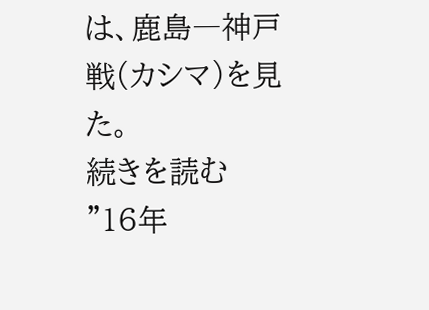は、鹿島―神戸戦(カシマ)を見た。
続きを読む "16年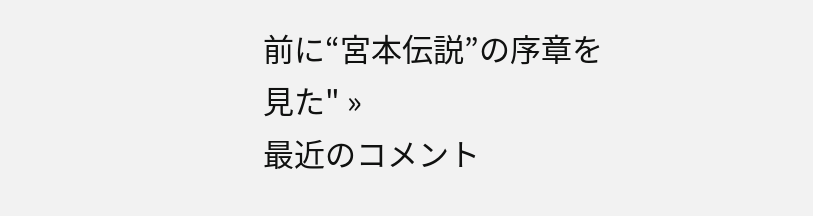前に“宮本伝説”の序章を見た" »
最近のコメント